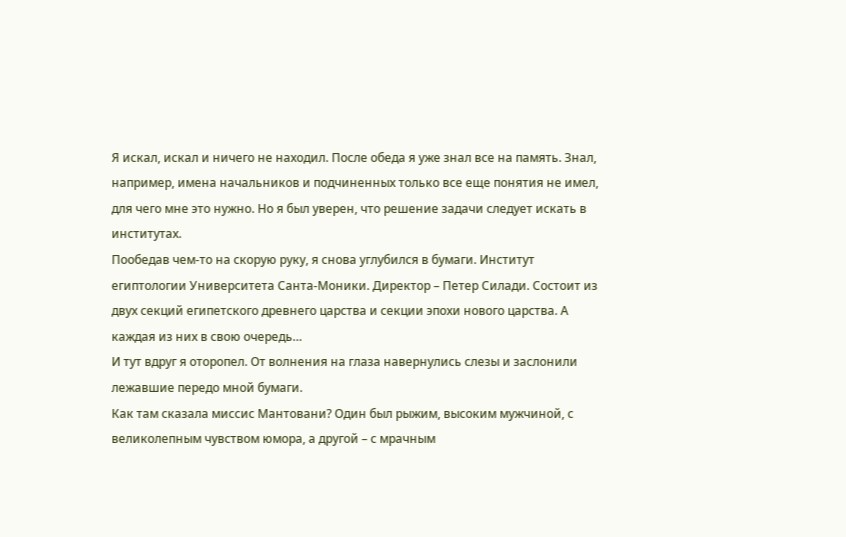Я искал, искал и ничего не находил. После обеда я уже знал все на память. Знал, например, имена начальников и подчиненных только все еще понятия не имел, для чего мне это нужно. Но я был уверен, что решение задачи следует искать в институтах.
Пообедав чем-то на скорую руку, я снова углубился в бумаги. Институт египтологии Университета Санта-Моники. Директор – Петер Силади. Состоит из двух секций египетского древнего царства и секции эпохи нового царства. А каждая из них в свою очередь…
И тут вдруг я оторопел. От волнения на глаза навернулись слезы и заслонили лежавшие передо мной бумаги.
Как там сказала миссис Мантовани? Один был рыжим, высоким мужчиной, с великолепным чувством юмора, а другой – с мрачным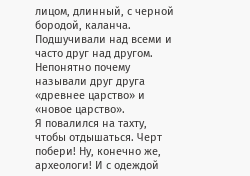лицом, длинный, с черной бородой, каланча. Подшучивали над всеми и часто друг над другом. Непонятно почему называли друг друга «древнее царство» и «новое царство».
Я повалился на тахту, чтобы отдышаться. Черт побери! Ну, конечно же, археологи! И с одеждой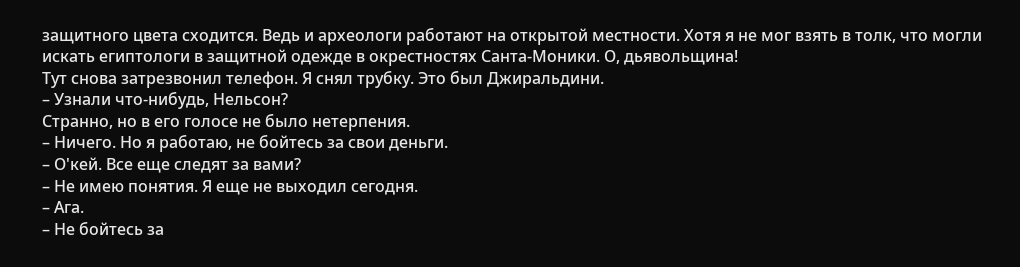защитного цвета сходится. Ведь и археологи работают на открытой местности. Хотя я не мог взять в толк, что могли искать египтологи в защитной одежде в окрестностях Санта-Моники. О, дьявольщина!
Тут снова затрезвонил телефон. Я снял трубку. Это был Джиральдини.
– Узнали что-нибудь, Нельсон?
Странно, но в его голосе не было нетерпения.
– Ничего. Но я работаю, не бойтесь за свои деньги.
– О'кей. Все еще следят за вами?
– Не имею понятия. Я еще не выходил сегодня.
– Ага.
– Не бойтесь за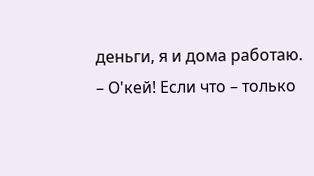деньги, я и дома работаю.
– О'кей! Если что – только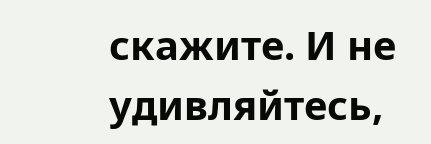скажите. И не удивляйтесь,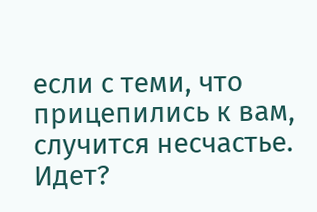если с теми, что прицепились к вам, случится несчастье. Идет?